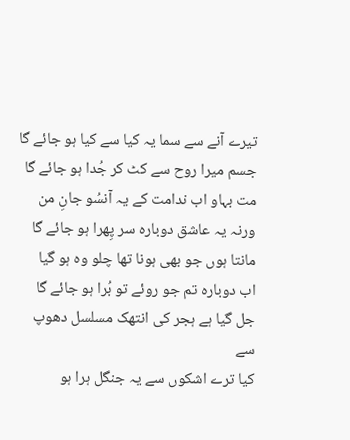تیرے آنے سے سما یہ کیا سے کیا ہو جائے گا
جسم میرا روح سے کٹ کر جُدا ہو جائے گا
مت بہاو اب ندامت کے یہ آنسُو جانِ من
ورنہ یہ عاشق دوبارہ سر پِھرا ہو جائے گا
مانتا ہوں جو بھی ہونا تھا چلو وہ ہو گیا
اب دوبارہ تم جو روئے تو بُرا ہو جائے گا
جل گیا ہے ہجر کی انتھک مسلسل دھوپ سے
کیا ترے اشکوں سے یہ جنگل ہرا ہو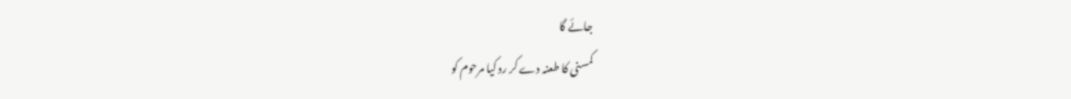جائے گا
کمسنی کا طعنہ دے کر رد کیا مرحوم کو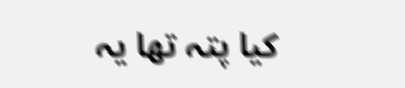کیا پتہ تھا یہ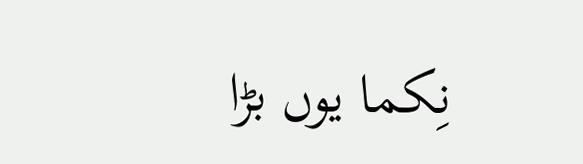نِکما یوں بڑا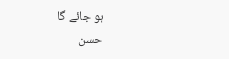ہو جائے گا
حسن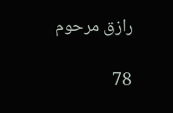رازق مرحوم

78